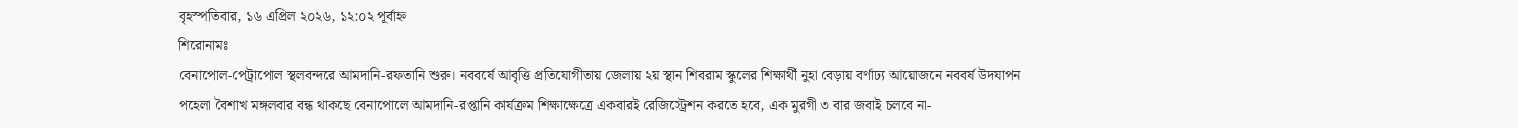বৃহস্পতিবার, ১৬ এপ্রিল ২০২৬, ১২:০২ পূর্বাহ্ন
শিরোনামঃ
বেনাপোল-পেট্রাপোল স্থলবন্দরে আমদানি-রফতানি শুরু। নববর্ষে আবৃত্তি প্রতিযোগীতায় জেলায় ২য় স্থান শিবরাম স্কুলের শিক্ষার্থী নুহা বেড়ায় বর্ণাঢ্য আয়োজনে নববর্ষ উদযাপন পহেলা বৈশাখ মঙ্গলবার বন্ধ থাকছে বেনাপোলে আমদানি-রপ্তানি কার্যক্রম শিক্ষাক্ষেত্রে একবারই রেজিস্ট্রেশন করতে হবে, এক মুরগী ৩ বার জবাই চলবে না-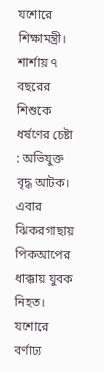যশোরে শিক্ষামন্ত্রী। শার্শায় ৭ বছরের শিশুকে ধর্ষণের চেষ্টা : অভিযুক্ত বৃদ্ধ আটক। এবার ঝিকরগাছায় পিকআপের ধাক্কায় যুবক নিহত। যশোরে বর্ণাঢ্য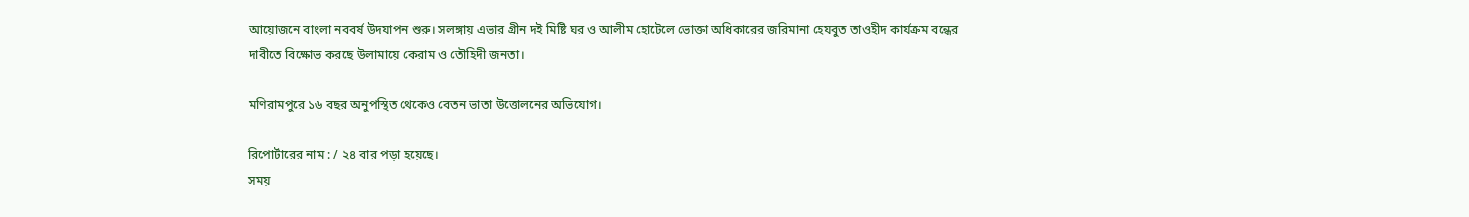আয়োজনে বাংলা নববর্ষ উদযাপন শুরু। সলঙ্গায় এভার গ্রীন দই মিষ্টি ঘর ও আলীম হোটেলে ভোক্তা অধিকারের জরিমানা হেযবুত তাওহীদ কার্যক্রম বন্ধের দাবীতে বিক্ষোভ করছে উলামায়ে কেরাম ও তৌহিদী জনতা।

মণিরামপুরে ১৬ বছর অনুপস্থিত থেকেও বেতন ভাতা উত্তোলনের অভিযোগ।

রিপোর্টারের নাম : / ২৪ বার পড়া হয়েছে।
সময়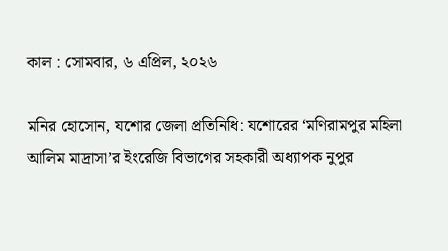কাল : সোমবার, ৬ এপ্রিল, ২০২৬

মনির হোসোন, যশোর জেলা প্রতিনিধি: যশোরের ‘মণিরামপুর মহিলা আলিম মাদ্রাসা’র ইংরেজি বিভাগের সহকারী অধ্যাপক নুপুর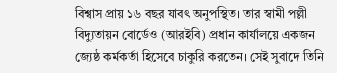বিশ্বাস প্রায় ১৬ বছর যাবৎ অনুপস্থিত। তার স্বামী পল্লী বিদ্যুতায়ন বোর্ডেও (আরইবি) প্রধান কার্যালয়ে একজন জ্যেষ্ঠ কর্মকর্তা হিসেবে চাকুরি করতেন। সেই সুবাদে তিনি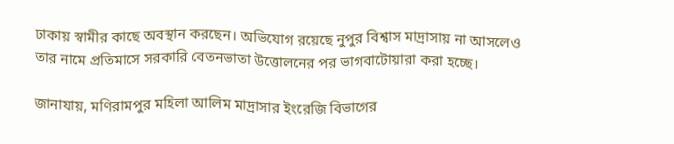ঢাকায় স্বামীর কাছে অবস্থান করছেন। অভিযোগ রয়েছে নুপুর বিশ্বাস মাদ্রাসায় না আসলেও তার নামে প্রতিমাসে সরকারি বেতনভাতা উত্তোলনের পর ভাগবাটোয়ারা করা হচ্ছে।

জানাযায়, মণিরামপুর মহিলা আলিম মাদ্রাসার ইংরেজি বিভাগের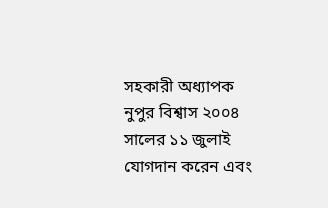সহকারী অধ্যাপক নুপুর বিশ্বাস ২০০৪ সালের ১১ জুলাই যোগদান করেন এবং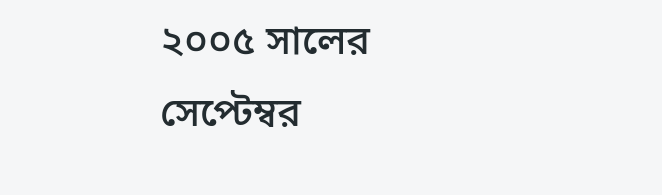২০০৫ সালের সেপ্টেম্বর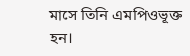মাসে তিনি এমপিওভূক্ত হন।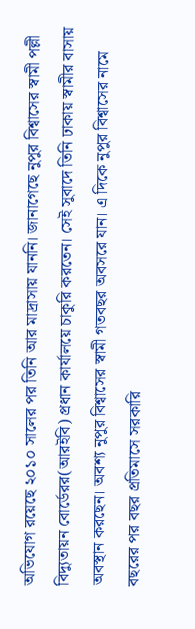অভিযোগ রয়েছে ২০১০ সালের পর তিনি আর মাদ্রাসায় যাননি। জানাগেছে নুপুর বিশ্বাসের স্বামী পল্লী বিদ্যুতায়ন বোর্ডেরর(আরইবি) প্রধান কার্যালয়ে চাকুরি করতেন। সেই সুবাদে তিনি ঢাকায় স্বামীর বাসায় অবস্থান করছেন। অবশ্য নুপুর বিশ্বাসের স্বামী গতবছর অবসরে যান। এ দিকে নুপুর বিশ্বাসের নামে বছরের পর বছর প্রতিমাসে সরকারি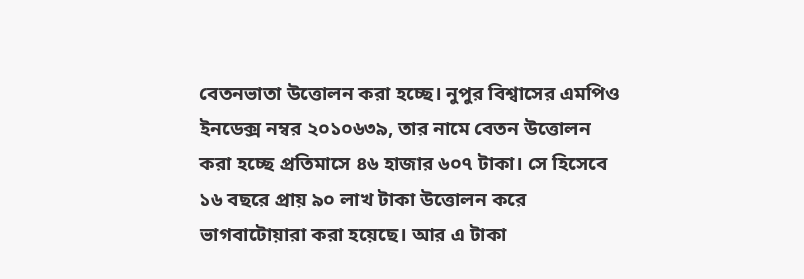বেতনভাতা উত্তোলন করা হচ্ছে। নুপুর বিশ্বাসের এমপিও ইনডেক্স নম্বর ২০১০৬৩৯, তার নামে বেতন উত্তোলন করা হচ্ছে প্রতিমাসে ৪৬ হাজার ৬০৭ টাকা। সে হিসেবে ১৬ বছরে প্রায় ৯০ লাখ টাকা উত্তোলন করে ভাগবাটোয়ারা করা হয়েছে। আর এ টাকা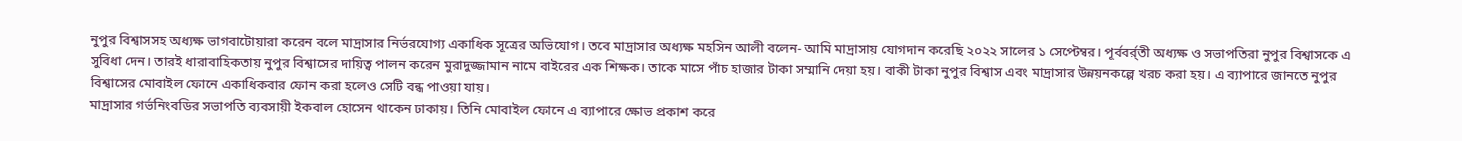নুপুর বিশ্বাসসহ অধ্যক্ষ ভাগবাটোয়ারা করেন বলে মাদ্রাসার নির্ভরযোগ্য একাধিক সূত্রের অভিযোগ। তবে মাদ্রাসার অধ্যক্ষ মহসিন আলী বলেন- আমি মাদ্রাসায় যোগদান করেছি ২০২২ সালের ১ সেপ্টেম্বর। পূর্ববর্র্তী অধ্যক্ষ ও সভাপতিরা নুপুর বিশ্বাসকে এ সুবিধা দেন। তারই ধারাবাহিকতায় নুপুর বিশ্বাসের দায়িত্ব পালন করেন মুরাদুজ্জামান নামে বাইরের এক শিক্ষক। তাকে মাসে পাঁচ হাজার টাকা সম্মানি দেয়া হয়। বাকী টাকা নুপুর বিশ্বাস এবং মাদ্রাসার উন্নয়নকল্পে খরচ করা হয়। এ ব্যাপারে জানতে নুপুর বিশ্বাসের মোবাইল ফোনে একাধিকবার ফোন করা হলেও সেটি বন্ধ পাওয়া যায়।
মাদ্রাসার গর্ভনিংবডির সভাপতি ব্যবসায়ী ইকবাল হোসেন থাকেন ঢাকায়। তিনি মোবাইল ফোনে এ ব্যাপারে ক্ষোভ প্রকাশ করে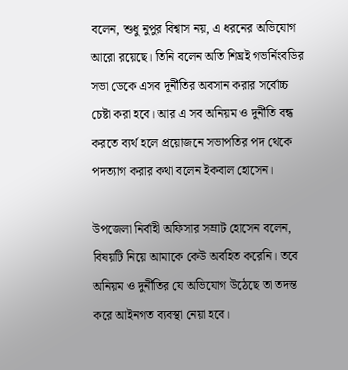বলেন, শুধু নুপুর বিশ্বাস নয়, এ ধরনের অভিযোগ আরো রয়েছে। তিনি বলেন অতি শিঘ্রই গভর্নিংবডির সভা ডেকে এসব দূর্নীতির অবসান করার সর্বোচ্চ চেষ্টা করা হবে। আর এ সব অনিয়ম ও দুর্নীতি বন্ধ করতে ব্যর্থ হলে প্রয়োজনে সভাপতির পদ থেকে পদত্যাগ করার কথা বলেন ইকবাল হোসেন।

উপজেলা নির্বাহী অফিসার সম্রাট হোসেন বলেন, বিষয়টি নিয়ে আমাকে কেউ অবহিত করেনি। তবে অনিয়ম ও দুর্নীতির যে অভিযোগ উঠেছে তা তদন্ত করে আইনগত ব্যবস্থা নেয়া হবে।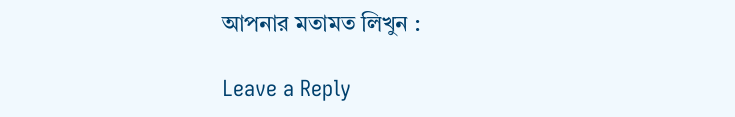আপনার মতামত লিখুন :

Leave a Reply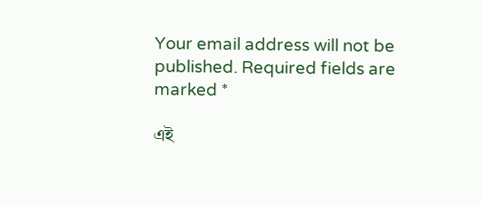Your email address will not be published. Required fields are marked *

এই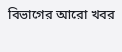বিভাগের আরো খবর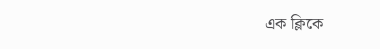এক ক্লিকে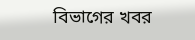বিভাগের খবর